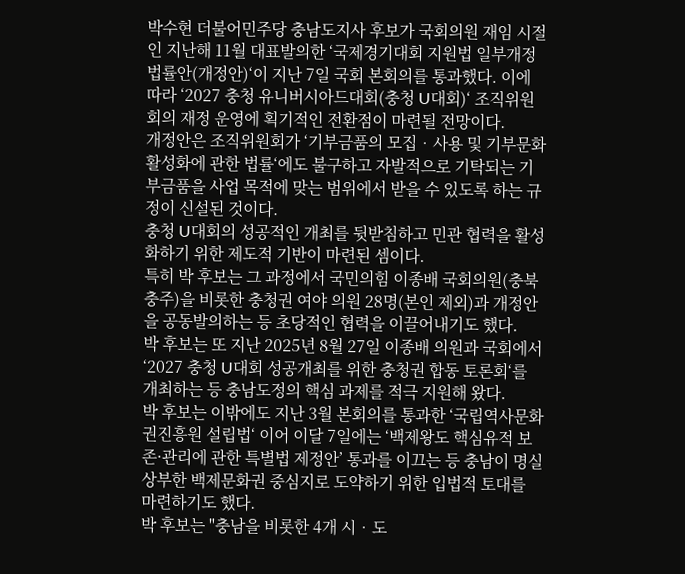박수현 더불어민주당 충남도지사 후보가 국회의원 재임 시절인 지난해 11월 대표발의한 ‘국제경기대회 지원법 일부개정법률안(개정안)‘이 지난 7일 국회 본회의를 통과했다. 이에 따라 ‘2027 충청 유니버시아드대회(충청 U대회)‘ 조직위원회의 재정 운영에 획기적인 전환점이 마련될 전망이다.
개정안은 조직위원회가 ‘기부금품의 모집‧사용 및 기부문화 활성화에 관한 법률‘에도 불구하고 자발적으로 기탁되는 기부금품을 사업 목적에 맞는 범위에서 받을 수 있도록 하는 규정이 신설된 것이다.
충청 U대회의 성공적인 개최를 뒷받침하고 민관 협력을 활성화하기 위한 제도적 기반이 마련된 셈이다.
특히 박 후보는 그 과정에서 국민의힘 이종배 국회의원(충북충주)을 비롯한 충청권 여야 의원 28명(본인 제외)과 개정안을 공동발의하는 등 초당적인 협력을 이끌어내기도 했다.
박 후보는 또 지난 2025년 8월 27일 이종배 의원과 국회에서 ‘2027 충청 U대회 성공개최를 위한 충청권 합동 토론회‘를 개최하는 등 충남도정의 핵심 과제를 적극 지원해 왔다.
박 후보는 이밖에도 지난 3월 본회의를 통과한 ‘국립역사문화권진흥원 설립법‘ 이어 이달 7일에는 ‘백제왕도 핵심유적 보존·관리에 관한 특별법 제정안’ 통과를 이끄는 등 충남이 명실상부한 백제문화권 중심지로 도약하기 위한 입법적 토대를 마련하기도 했다.
박 후보는 "충남을 비롯한 4개 시‧도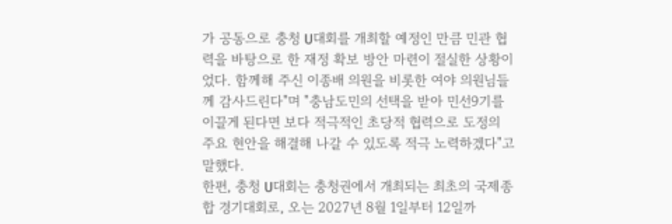가 공동으로 충청 U대회를 개최할 예정인 만큼 민관 협력을 바탕으로 한 재정 확보 방안 마련이 절실한 상황이었다. 함께해 주신 이종배 의원을 비롯한 여야 의원님들께 감사드린다"며 "충남도민의 선택을 받아 민선9기를 이끌게 된다면 보다 적극적인 초당적 협력으로 도정의 주요 현안을 해결해 나갈 수 있도록 적극 노력하겠다"고 말했다.
한편, 충청 U대회는 충청권에서 개최되는 최초의 국제종합 경기대회로, 오는 2027년 8월 1일부터 12일까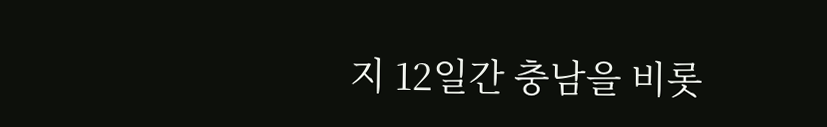지 12일간 충남을 비롯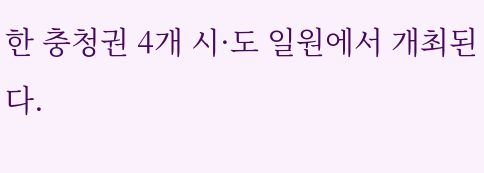한 충청권 4개 시·도 일원에서 개최된다.